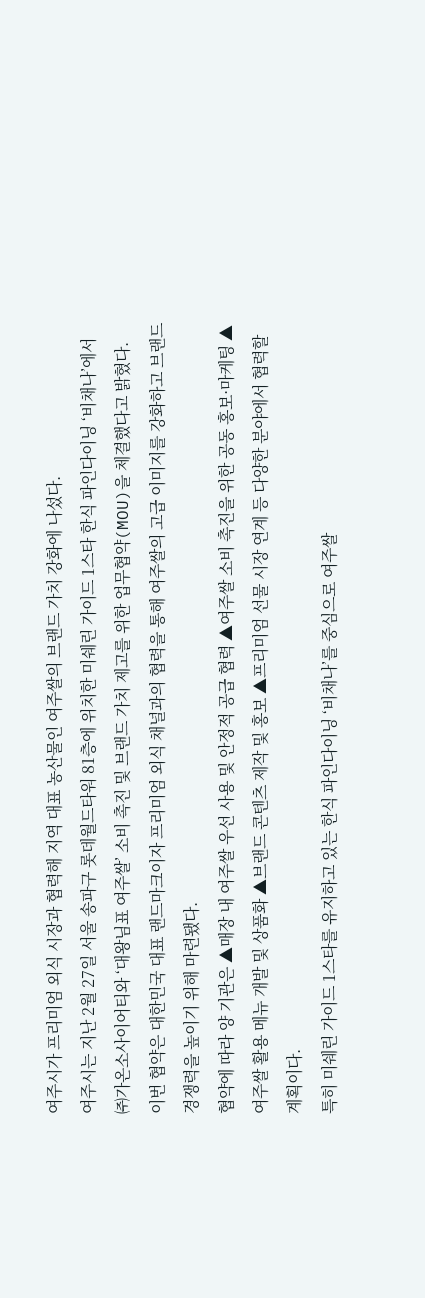여주시가 프리미엄 외식 시장과 협력해 지역 대표 농산물인 여주쌀의 브랜드 가치 강화에 나섰다.
여주시는 지난 2월 27일 서울 송파구 롯데월드타워 81층에 위치한 미쉐린 가이드 1스타 한식 파인다이닝 ‘비채나’에서 ㈜가온소사이어티와 ‘대왕님표 여주쌀’ 소비 촉진 및 브랜드 가치 제고를 위한 업무협약(MOU)을 체결했다고 밝혔다.
이번 협약은 대한민국 대표 랜드마크이자 프리미엄 외식 채널과의 협력을 통해 여주쌀의 고급 이미지를 강화하고 브랜드 경쟁력을 높이기 위해 마련됐다.
협약에 따라 양 기관은 ▲매장 내 여주쌀 우선 사용 및 안정적 공급 협력 ▲여주쌀 소비 촉진을 위한 공동 홍보·마케팅 ▲여주쌀 활용 메뉴 개발 및 상품화 ▲브랜드 콘텐츠 제작 및 홍보 ▲프리미엄 선물 시장 연계 등 다양한 분야에서 협력할 계획이다.
특히 미쉐린 가이드 1스타를 유지하고 있는 한식 파인다이닝 ‘비채나’를 중심으로 여주쌀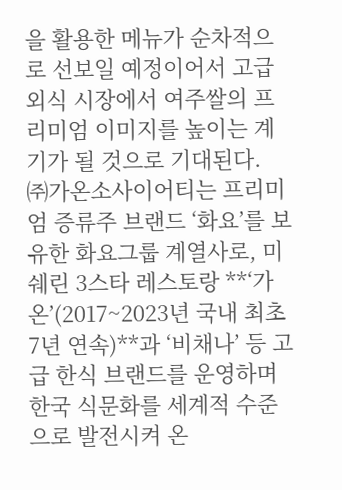을 활용한 메뉴가 순차적으로 선보일 예정이어서 고급 외식 시장에서 여주쌀의 프리미엄 이미지를 높이는 계기가 될 것으로 기대된다.
㈜가온소사이어티는 프리미엄 증류주 브랜드 ‘화요’를 보유한 화요그룹 계열사로, 미쉐린 3스타 레스토랑 **‘가온’(2017~2023년 국내 최초 7년 연속)**과 ‘비채나’ 등 고급 한식 브랜드를 운영하며 한국 식문화를 세계적 수준으로 발전시켜 온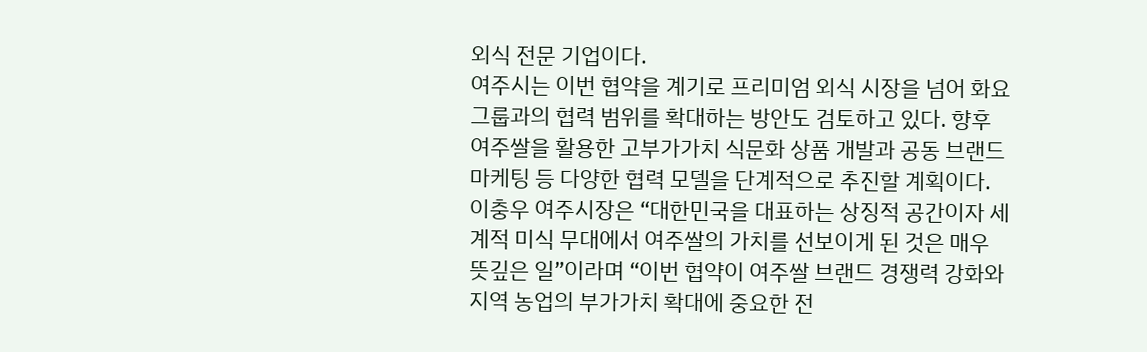외식 전문 기업이다.
여주시는 이번 협약을 계기로 프리미엄 외식 시장을 넘어 화요그룹과의 협력 범위를 확대하는 방안도 검토하고 있다. 향후 여주쌀을 활용한 고부가가치 식문화 상품 개발과 공동 브랜드 마케팅 등 다양한 협력 모델을 단계적으로 추진할 계획이다.
이충우 여주시장은 “대한민국을 대표하는 상징적 공간이자 세계적 미식 무대에서 여주쌀의 가치를 선보이게 된 것은 매우 뜻깊은 일”이라며 “이번 협약이 여주쌀 브랜드 경쟁력 강화와 지역 농업의 부가가치 확대에 중요한 전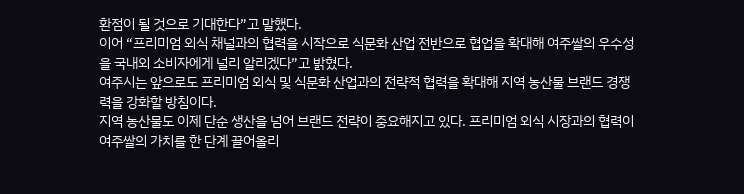환점이 될 것으로 기대한다”고 말했다.
이어 “프리미엄 외식 채널과의 협력을 시작으로 식문화 산업 전반으로 협업을 확대해 여주쌀의 우수성을 국내외 소비자에게 널리 알리겠다”고 밝혔다.
여주시는 앞으로도 프리미엄 외식 및 식문화 산업과의 전략적 협력을 확대해 지역 농산물 브랜드 경쟁력을 강화할 방침이다.
지역 농산물도 이제 단순 생산을 넘어 브랜드 전략이 중요해지고 있다. 프리미엄 외식 시장과의 협력이 여주쌀의 가치를 한 단계 끌어올리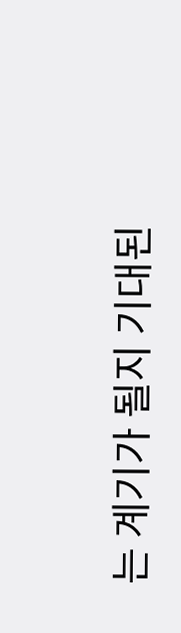는 계기가 될지 기대된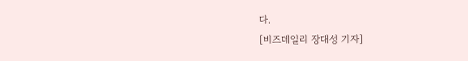다.
[비즈데일리 장대성 기자]